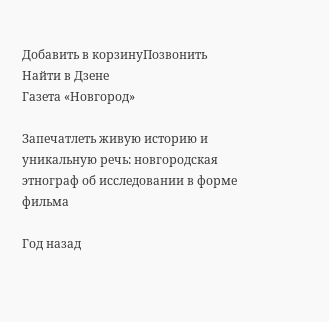Добавить в корзинуПозвонить
Найти в Дзене
Газета «Новгород»

Запечатлеть живую историю и уникальную речь: новгородская этнограф об исследовании в форме фильма

Год назад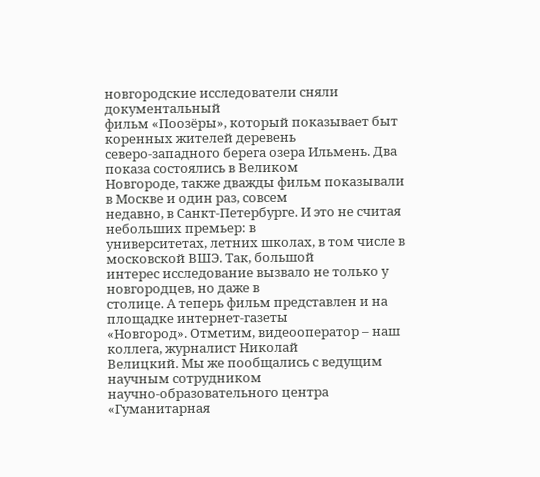новгородские исследователи сняли документальный
фильм «Поозёры», который показывает быт коренных жителей деревень
северо-западного берега озера Ильмень. Два показа состоялись в Великом
Новгороде, также дважды фильм показывали в Москве и один раз, совсем
недавно, в Санкт-Петербурге. И это не считая небольших премьер: в
университетах, летних школах, в том числе в московской ВШЭ. Так, большой
интерес исследование вызвало не только у новгородцев, но даже в
столице. А теперь фильм представлен и на площадке интернет-газеты
«Новгород». Отметим, видеооператор – наш коллега, журналист Николай
Велицкий. Мы же пообщались с ведущим научным сотрудником
научно-образовательного центра «Гуманитарная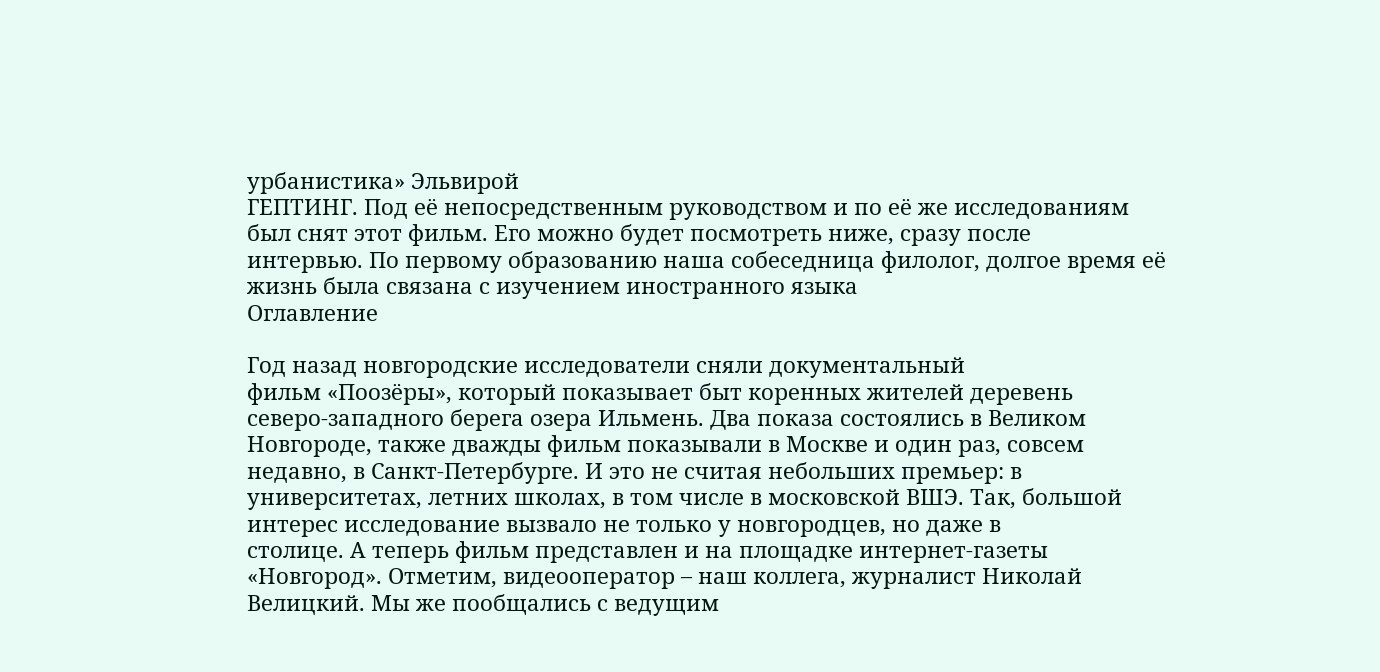урбанистика» Эльвирой
ГЕПТИНГ. Под её непосредственным руководством и по её же исследованиям
был снят этот фильм. Его можно будет посмотреть ниже, сразу после
интервью. По первому образованию наша собеседница филолог, долгое время её
жизнь была связана с изучением иностранного языка
Оглавление

Год назад новгородские исследователи сняли документальный
фильм «Поозёры», который показывает быт коренных жителей деревень
северо-западного берега озера Ильмень. Два показа состоялись в Великом
Новгороде, также дважды фильм показывали в Москве и один раз, совсем
недавно, в Санкт-Петербурге. И это не считая небольших премьер: в
университетах, летних школах, в том числе в московской ВШЭ. Так, большой
интерес исследование вызвало не только у новгородцев, но даже в
столице. А теперь фильм представлен и на площадке интернет-газеты
«Новгород». Отметим, видеооператор – наш коллега, журналист Николай
Велицкий. Мы же пообщались с ведущим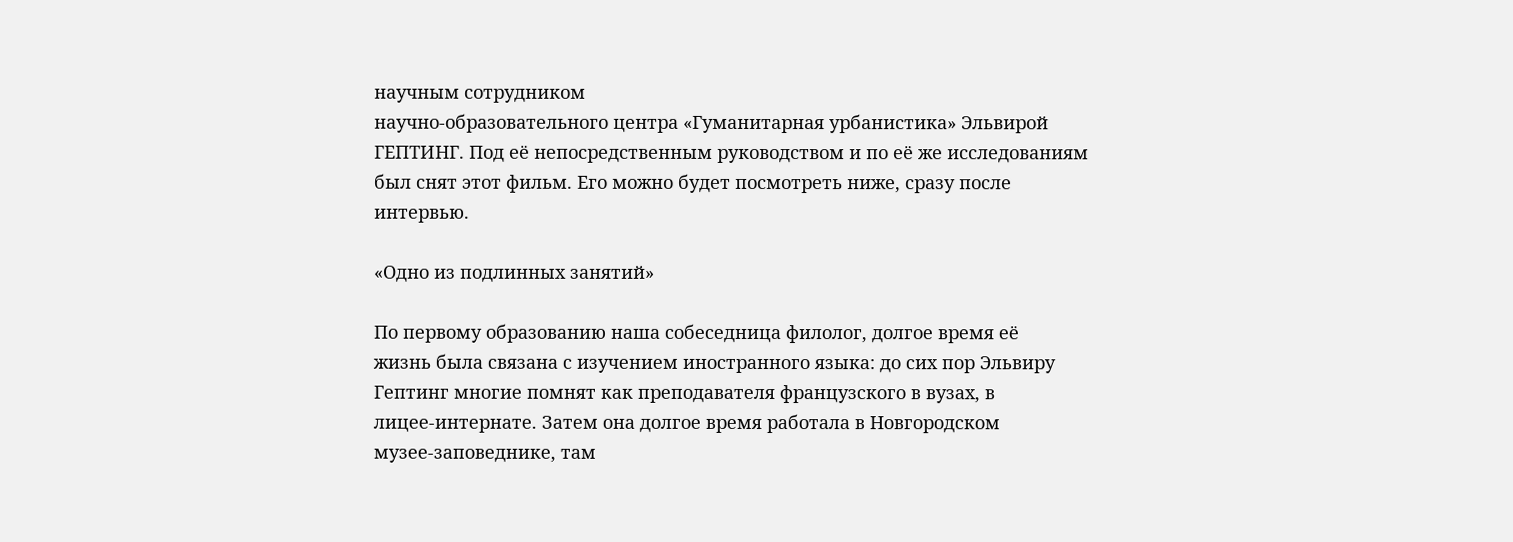научным сотрудником
научно-образовательного центра «Гуманитарная урбанистика» Эльвирой
ГЕПТИНГ. Под её непосредственным руководством и по её же исследованиям
был снят этот фильм. Его можно будет посмотреть ниже, сразу после
интервью.

«Одно из подлинных занятий»

По первому образованию наша собеседница филолог, долгое время её
жизнь была связана с изучением иностранного языка: до сих пор Эльвиру
Гептинг многие помнят как преподавателя французского в вузах, в
лицее-интернате. Затем она долгое время работала в Новгородском
музее-заповеднике, там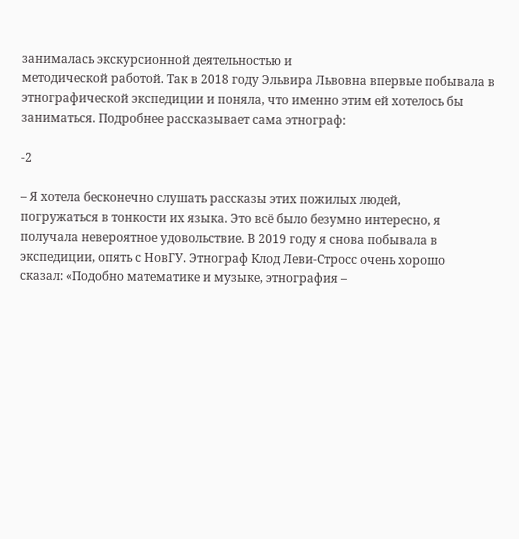занималась экскурсионной деятельностью и
методической работой. Так в 2018 году Эльвира Львовна впервые побывала в
этнографической экспедиции и поняла, что именно этим ей хотелось бы
заниматься. Подробнее рассказывает сама этнограф:

-2

– Я хотела бесконечно слушать рассказы этих пожилых людей,
погружаться в тонкости их языка. Это всё было безумно интересно, я
получала невероятное удовольствие. В 2019 году я снова побывала в
экспедиции, опять с НовГУ. Этнограф Клод Леви-Стросс очень хорошо
сказал: «Подобно математике и музыке, этнография –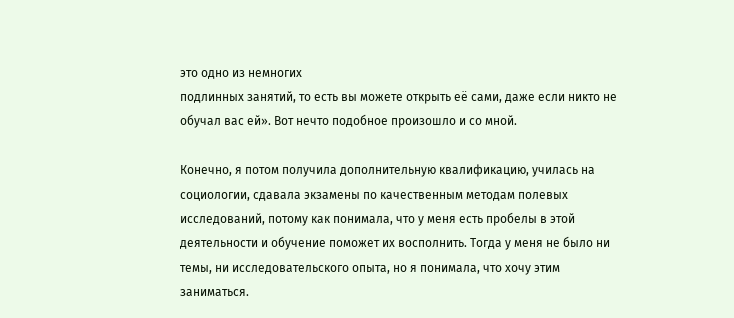это одно из немногих
подлинных занятий, то есть вы можете открыть её сами, даже если никто не
обучал вас ей». Вот нечто подобное произошло и со мной.

Конечно, я потом получила дополнительную квалификацию, училась на
социологии, сдавала экзамены по качественным методам полевых
исследований, потому как понимала, что у меня есть пробелы в этой
деятельности и обучение поможет их восполнить. Тогда у меня не было ни
темы, ни исследовательского опыта, но я понимала, что хочу этим
заниматься.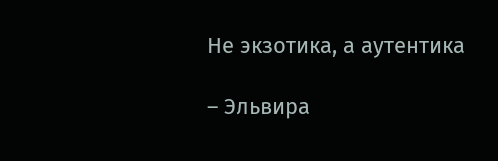Не экзотика, а аутентика

– Эльвира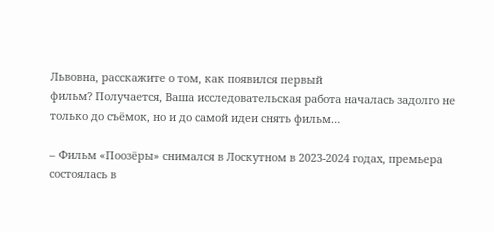Львовна, расскажите о том, как появился первый
фильм? Получается, Ваша исследовательская работа началась задолго не
только до съёмок, но и до самой идеи снять фильм…

– Фильм «Поозёры» снимался в Лоскутном в 2023-2024 годах, премьера
состоялась в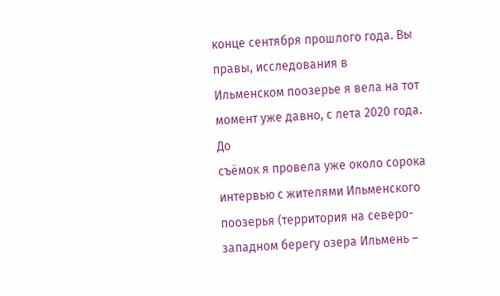конце сентября прошлого года. Вы правы, исследования в
Ильменском поозерье я вела на тот момент уже давно, с лета 2020 года. До
съёмок я провела уже около сорока интервью с жителями Ильменского
поозерья (территория на северо-западном берегу озера Ильмень –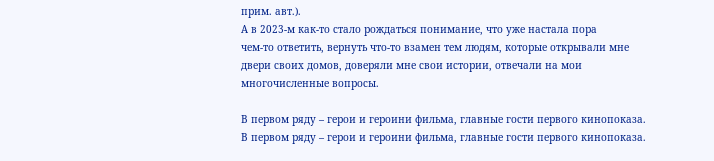прим. авт.).
А в 2023-м как-то стало рождаться понимание, что уже настала пора
чем-то ответить, вернуть что-то взамен тем людям, которые открывали мне
двери своих домов, доверяли мне свои истории, отвечали на мои
многочисленные вопросы.

В первом ряду – герои и героини фильма, главные гости первого кинопоказа.
В первом ряду – герои и героини фильма, главные гости первого кинопоказа.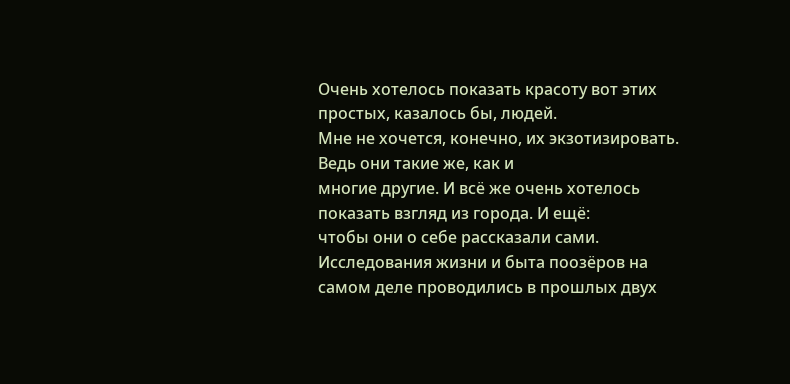Очень хотелось показать красоту вот этих простых, казалось бы, людей.
Мне не хочется, конечно, их экзотизировать. Ведь они такие же, как и
многие другие. И всё же очень хотелось показать взгляд из города. И ещё:
чтобы они о себе рассказали сами. Исследования жизни и быта поозёров на
самом деле проводились в прошлых двух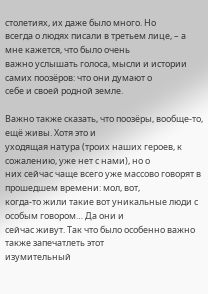столетиях, их даже было много. Но
всегда о людях писали в третьем лице, – а мне кажется, что было очень
важно услышать голоса, мысли и истории самих поозёров: что они думают о
себе и своей родной земле.

Важно также сказать, что поозёры, вообще-то, ещё живы. Хотя это и
уходящая натура (троих наших героев, к сожалению, уже нет с нами), но о
них сейчас чаще всего уже массово говорят в прошедшем времени: мол, вот,
когда-то жили такие вот уникальные люди с особым говором… Да они и
сейчас живут. Так что было особенно важно также запечатлеть этот
изумительный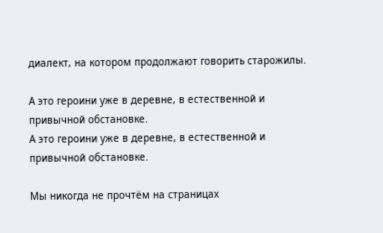диалект, на котором продолжают говорить старожилы.

А это героини уже в деревне, в естественной и привычной обстановке.
А это героини уже в деревне, в естественной и привычной обстановке.

Мы никогда не прочтём на страницах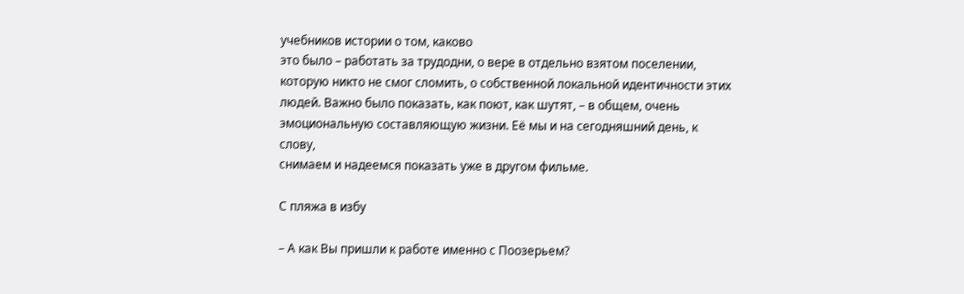учебников истории о том, каково
это было – работать за трудодни, о вере в отдельно взятом поселении,
которую никто не смог сломить, о собственной локальной идентичности этих
людей. Важно было показать, как поют, как шутят, – в общем, очень
эмоциональную составляющую жизни. Её мы и на сегодняшний день, к слову,
снимаем и надеемся показать уже в другом фильме.

С пляжа в избу

– А как Вы пришли к работе именно с Поозерьем?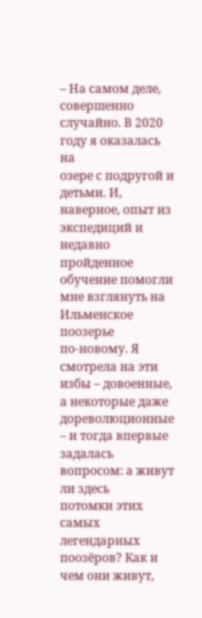– На самом деле, совершенно случайно. В 2020 году я оказалась на
озере с подругой и детьми. И, наверное, опыт из экспедиций и недавно
пройденное обучение помогли мне взглянуть на Ильменское поозерье
по-новому. Я смотрела на эти избы – довоенные, а некоторые даже
дореволюционные – и тогда впервые задалась вопросом: а живут ли здесь
потомки этих самых легендарных поозёров? Как и чем они живут,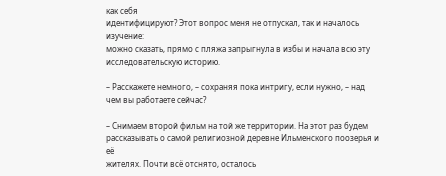как себя
идентифицируют? Этот вопрос меня не отпускал, так и началось изучение:
можно сказать, прямо с пляжа запрыгнула в избы и начала всю эту
исследовательскую историю.

– Расскажете немного, – сохраняя пока интригу, если нужно, – над чем вы работаете сейчас?

– Снимаем второй фильм на той же территории. На этот раз будем
рассказывать о самой религиозной деревне Ильменского поозерья и её
жителях. Почти всё отснято, осталось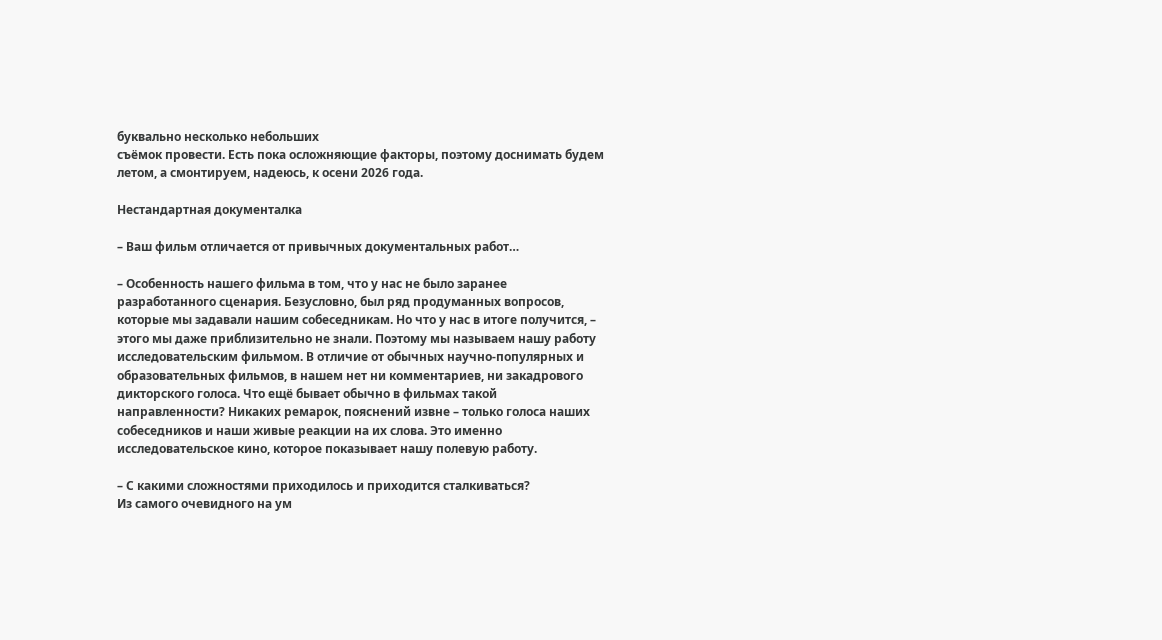буквально несколько небольших
съёмок провести. Есть пока осложняющие факторы, поэтому доснимать будем
летом, а смонтируем, надеюсь, к осени 2026 года.

Нестандартная документалка

– Ваш фильм отличается от привычных документальных работ…

– Особенность нашего фильма в том, что у нас не было заранее
разработанного сценария. Безусловно, был ряд продуманных вопросов,
которые мы задавали нашим собеседникам. Но что у нас в итоге получится, –
этого мы даже приблизительно не знали. Поэтому мы называем нашу работу
исследовательским фильмом. В отличие от обычных научно-популярных и
образовательных фильмов, в нашем нет ни комментариев, ни закадрового
дикторского голоса. Что ещё бывает обычно в фильмах такой
направленности? Никаких ремарок, пояснений извне – только голоса наших
собеседников и наши живые реакции на их слова. Это именно
исследовательское кино, которое показывает нашу полевую работу.

– С какими сложностями приходилось и приходится сталкиваться?
Из самого очевидного на ум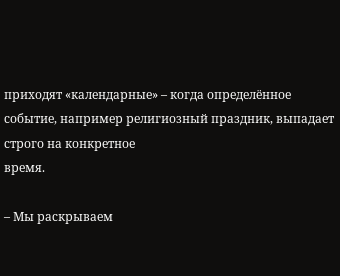приходят «календарные» – когда определённое
событие, например религиозный праздник, выпадает строго на конкретное
время.

– Мы раскрываем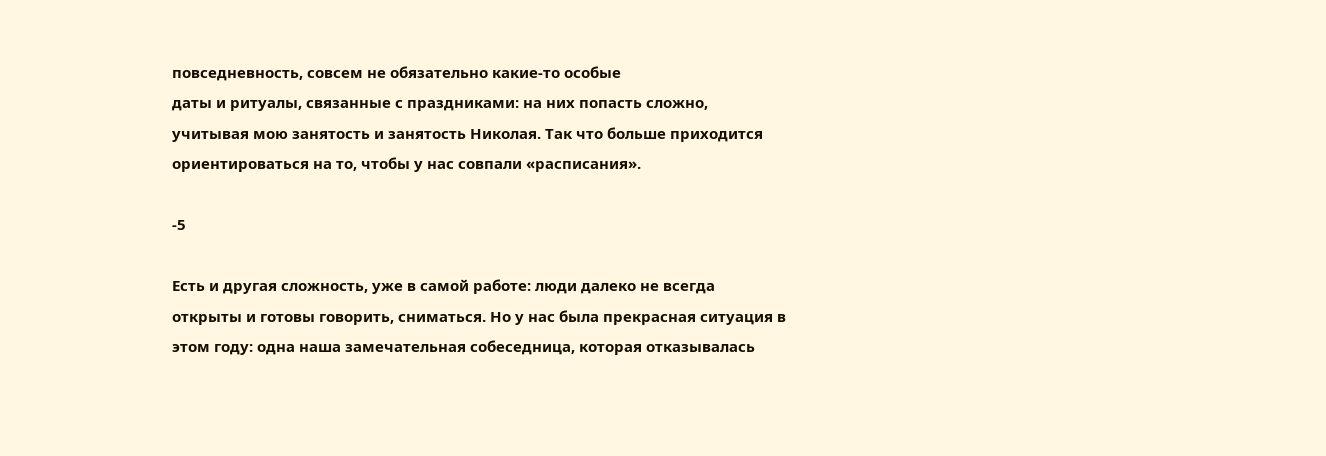повседневность, совсем не обязательно какие-то особые
даты и ритуалы, связанные с праздниками: на них попасть сложно,
учитывая мою занятость и занятость Николая. Так что больше приходится
ориентироваться на то, чтобы у нас совпали «расписания».

-5

Есть и другая сложность, уже в самой работе: люди далеко не всегда
открыты и готовы говорить, сниматься. Но у нас была прекрасная ситуация в
этом году: одна наша замечательная собеседница, которая отказывалась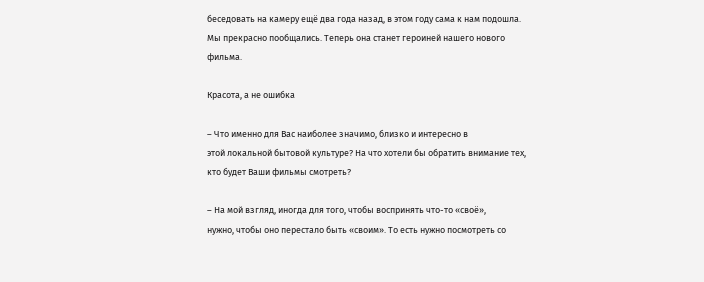беседовать на камеру ещё два года назад, в этом году сама к нам подошла.
Мы прекрасно пообщались. Теперь она станет героиней нашего нового
фильма.

Красота, а не ошибка

– Что именно для Вас наиболее значимо, близко и интересно в
этой локальной бытовой культуре? На что хотели бы обратить внимание тех,
кто будет Ваши фильмы смотреть?

– На мой взгляд, иногда для того, чтобы воспринять что-то «своё»,
нужно, чтобы оно перестало быть «своим». То есть нужно посмотреть со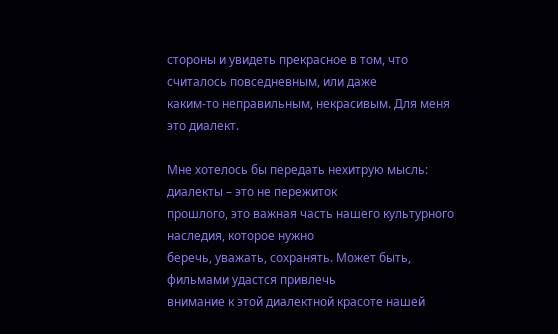стороны и увидеть прекрасное в том, что считалось повседневным, или даже
каким-то неправильным, некрасивым. Для меня это диалект.

Мне хотелось бы передать нехитрую мысль: диалекты – это не пережиток
прошлого, это важная часть нашего культурного наследия, которое нужно
беречь, уважать, сохранять. Может быть, фильмами удастся привлечь
внимание к этой диалектной красоте нашей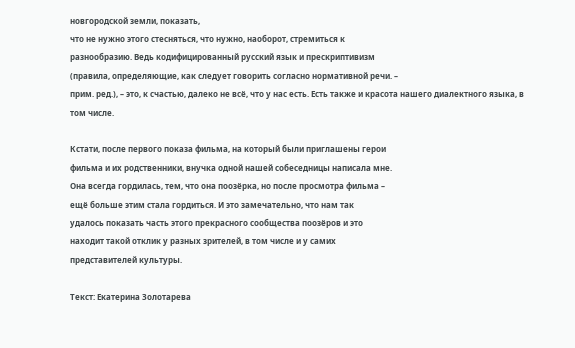новгородской земли, показать,
что не нужно этого стесняться, что нужно, наоборот, стремиться к
разнообразию. Ведь кодифицированный русский язык и прескриптивизм
(правила, определяющие, как следует говорить согласно нормативной речи. –
прим. ред.), – это, к счастью, далеко не всё, что у нас есть. Есть также и красота нашего диалектного языка, в том числе.

Кстати, после первого показа фильма, на который были приглашены герои
фильма и их родственники, внучка одной нашей собеседницы написала мне.
Она всегда гордилась, тем, что она поозёрка, но после просмотра фильма –
ещё больше этим стала гордиться. И это замечательно, что нам так
удалось показать часть этого прекрасного сообщества поозёров и это
находит такой отклик у разных зрителей, в том числе и у самих
представителей культуры.

Текст: Екатерина Золотарева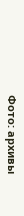Фото: архивы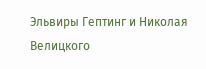Эльвиры Гептинг и Николая Велицкого